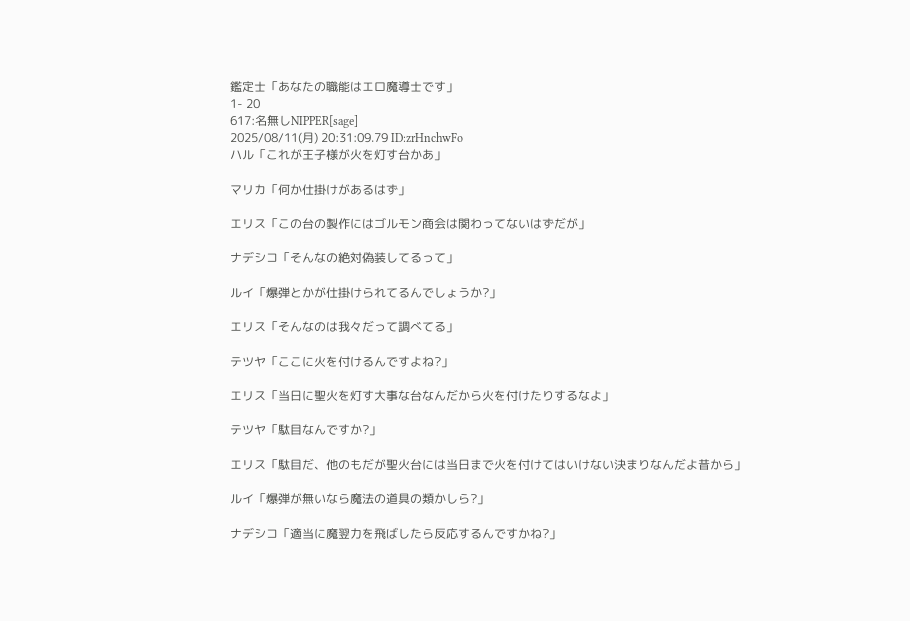鑑定士「あなたの職能はエロ魔導士です」
1- 20
617:名無しNIPPER[sage]
2025/08/11(月) 20:31:09.79 ID:zrHnchwFo
ハル「これが王子様が火を灯す台かあ」

マリカ「何か仕掛けがあるはず」

エリス「この台の製作にはゴルモン商会は関わってないはずだが」

ナデシコ「そんなの絶対偽装してるって」

ルイ「爆弾とかが仕掛けられてるんでしょうか?」

エリス「そんなのは我々だって調べてる」

テツヤ「ここに火を付けるんですよね?」

エリス「当日に聖火を灯す大事な台なんだから火を付けたりするなよ」

テツヤ「駄目なんですか?」

エリス「駄目だ、他のもだが聖火台には当日まで火を付けてはいけない決まりなんだよ昔から」

ルイ「爆弾が無いなら魔法の道具の類かしら?」

ナデシコ「適当に魔翌力を飛ばしたら反応するんですかね?」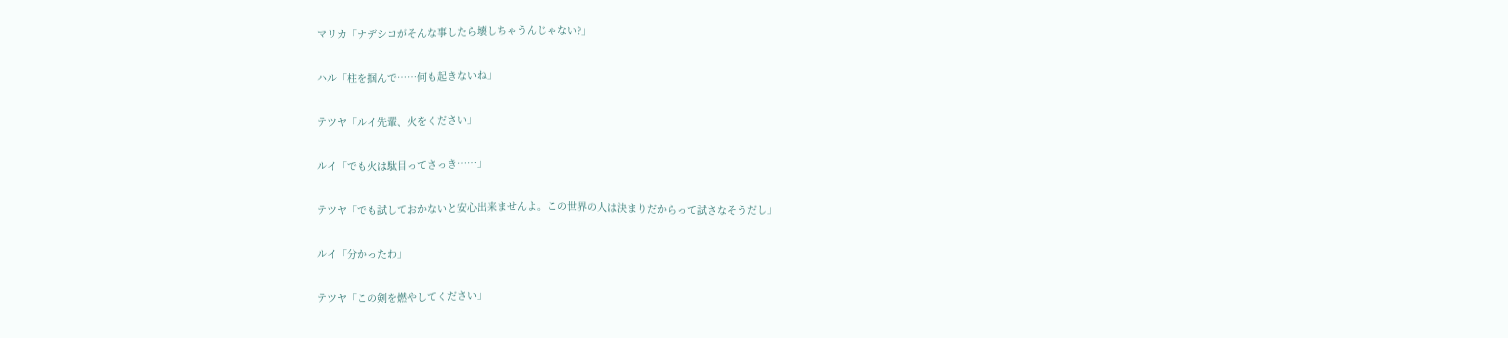マリカ「ナデシコがそんな事したら壊しちゃうんじゃない?」

ハル「柱を掴んで……何も起きないね」

テツヤ「ルイ先輩、火をください」

ルイ「でも火は駄目ってさっき……」

テツヤ「でも試しておかないと安心出来ませんよ。この世界の人は決まりだからって試さなそうだし」

ルイ「分かったわ」

テツヤ「この剣を燃やしてください」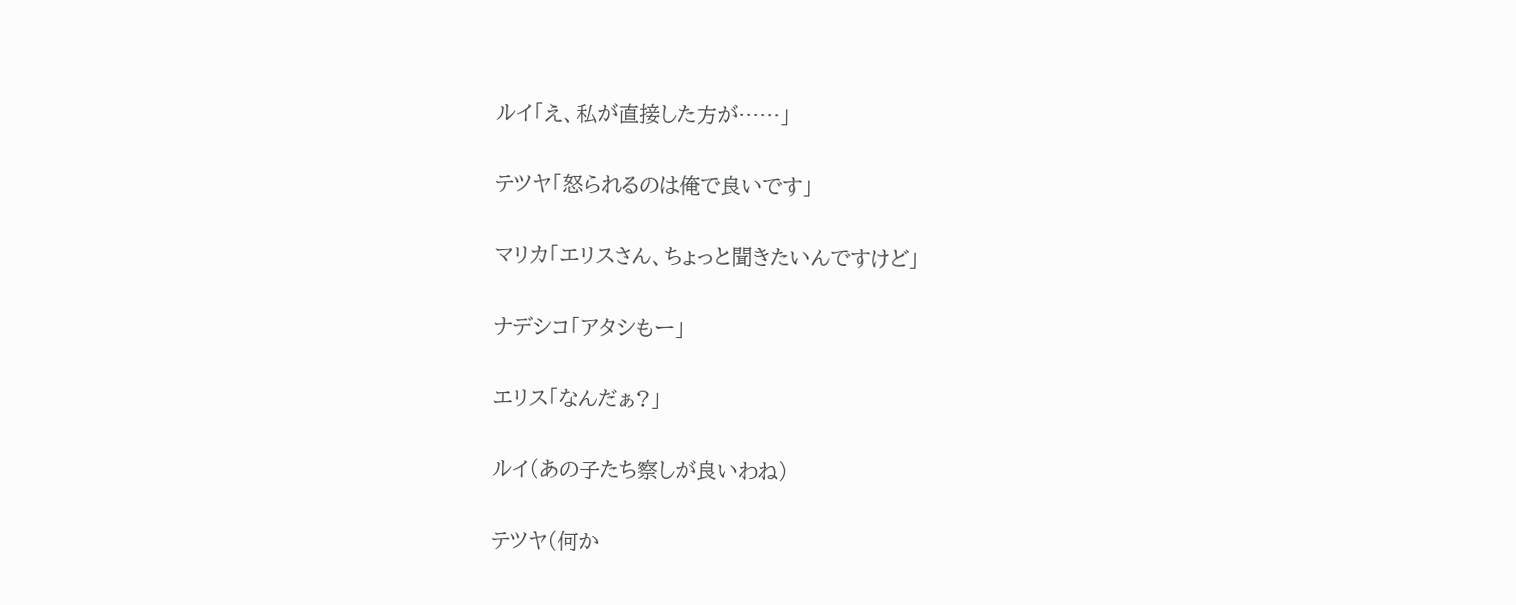ルイ「え、私が直接した方が……」

テツヤ「怒られるのは俺で良いです」

マリカ「エリスさん、ちょっと聞きたいんですけど」

ナデシコ「アタシもー」

エリス「なんだぁ?」

ルイ(あの子たち察しが良いわね)

テツヤ(何か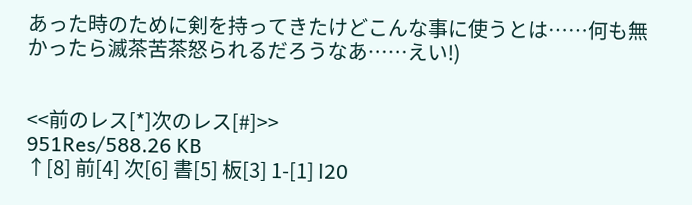あった時のために剣を持ってきたけどこんな事に使うとは……何も無かったら滅茶苦茶怒られるだろうなあ……えい!)


<<前のレス[*]次のレス[#]>>
951Res/588.26 KB
↑[8] 前[4] 次[6] 書[5] 板[3] 1-[1] l20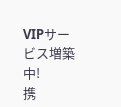VIPサービス増築中!
携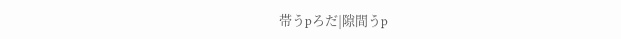帯うpろだ|隙間うp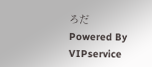ろだ
Powered By VIPservice